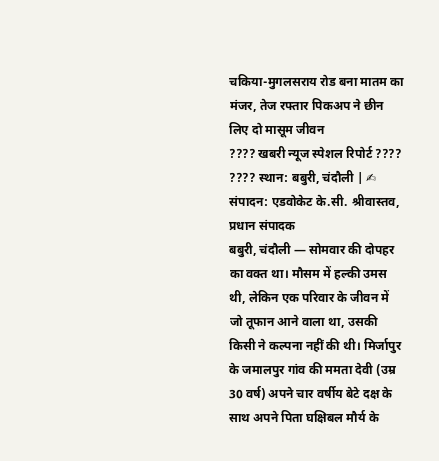चकिया-मुगलसराय रोड बना मातम का मंजर, तेज रफ्तार पिकअप ने छीन लिए दो मासूम जीवन
???? खबरी न्यूज स्पेशल रिपोर्ट ????
???? स्थान: बबुरी, चंदौली | ✍ संपादन: एडवोकेट के.सी. श्रीवास्तव, प्रधान संपादक
बबुरी, चंदौली — सोमवार की दोपहर का वक्त था। मौसम में हल्की उमस थी, लेकिन एक परिवार के जीवन में जो तूफान आने वाला था, उसकी किसी ने कल्पना नहीं की थी। मिर्जापुर के जमालपुर गांव की ममता देवी (उम्र 30 वर्ष) अपने चार वर्षीय बेटे दक्ष के साथ अपने पिता घक्षिबल मौर्य के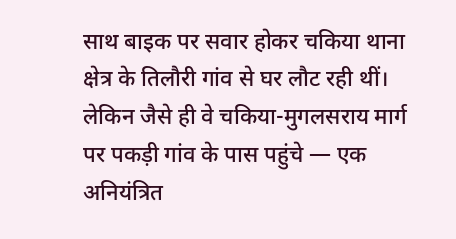साथ बाइक पर सवार होकर चकिया थाना क्षेत्र के तिलौरी गांव से घर लौट रही थीं। लेकिन जैसे ही वे चकिया-मुगलसराय मार्ग पर पकड़ी गांव के पास पहुंचे — एक अनियंत्रित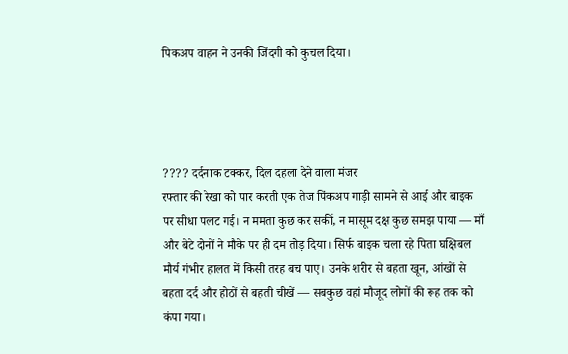पिकअप वाहन ने उनकी जिंदगी को कुचल दिया।




???? दर्दनाक टक्कर, दिल दहला देने वाला मंजर
रफ्तार की रेखा को पार करती एक तेज पिंकअप गाड़ी सामने से आई और बाइक पर सीधा पलट गई। न ममता कुछ कर सकीं, न मासूम दक्ष कुछ समझ पाया — माँ और बेटे दोनों ने मौके पर ही दम तोड़ दिया। सिर्फ बाइक चला रहे पिता घक्षिबल मौर्य गंभीर हालत में किसी तरह बच पाए। उनके शरीर से बहता खून, आंखों से बहता दर्द और होठों से बहती चीखें — सबकुछ वहां मौजूद लोगों की रूह तक को कंपा गया।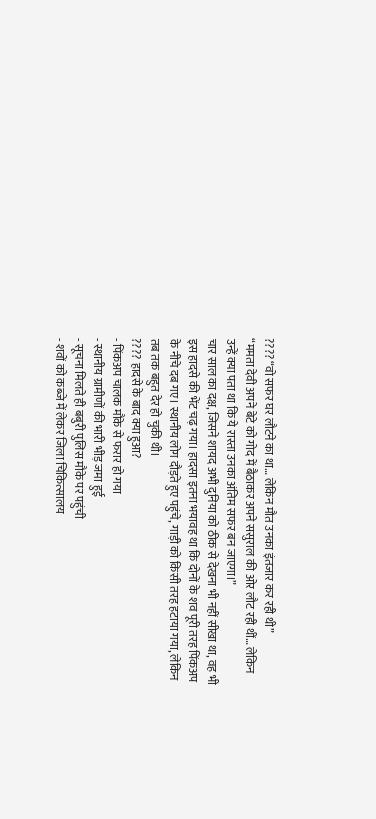???? “वो सफर घर लौटने का था… लेकिन मौत उनका इंतजार कर रही थी”
“ममता देवी अपने बेटे को गोद में बैठाकर अपने ससुराल की ओर लौट रही थीं… लेकिन उन्हें क्या पता था कि ये रास्ता उनका अंतिम सफर बन जाएगा।”
चार साल का दक्ष, जिसने शायद अभी दुनिया को ठीक से देखना भी नहीं सीखा था, वह भी इस हादसे की भेंट चढ़ गया। हादसा इतना भयावह था कि दोनों के शव पूरी तरह पिंकअप के नीचे दब गए। स्थानीय लोग दौड़ते हुए पहुंचे, गाड़ी को किसी तरह हटाया गया, लेकिन तब तक बहुत देर हो चुकी थी।
???? हादसे के बाद क्या हुआ?
- पिंकअप चालक मौके से फरार हो गया
- स्थानीय ग्रामीणों की भारी भीड़ जमा हुई
- सूचना मिलते ही बबुरी पुलिस मौके पर पहुंची
- शवों को कब्जे में लेकर जिला चिकित्सालय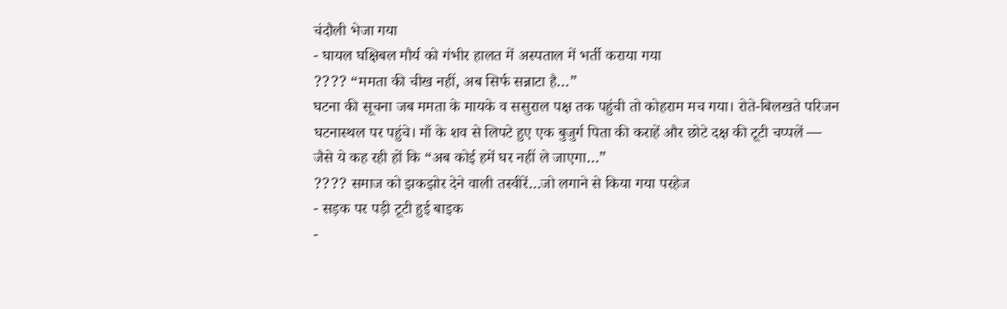चंदौली भेजा गया
- घायल घक्षिबल मौर्य को गंभीर हालत में अस्पताल में भर्ती कराया गया
???? “ममता की चीख नहीं, अब सिर्फ सन्नाटा है…”
घटना की सूचना जब ममता के मायके व ससुराल पक्ष तक पहुंची तो कोहराम मच गया। रोते-बिलखते परिजन घटनास्थल पर पहुंचे। माँ के शव से लिपटे हुए एक बुजुर्ग पिता की कराहें और छोटे दक्ष की टूटी चप्पलें — जैसे ये कह रही हों कि “अब कोई हमें घर नहीं ले जाएगा…”
???? समाज को झकझोर देने वाली तस्वीरें…जो लगाने से किया गया परहेज
- सड़क पर पड़ी टूटी हुई बाइक
-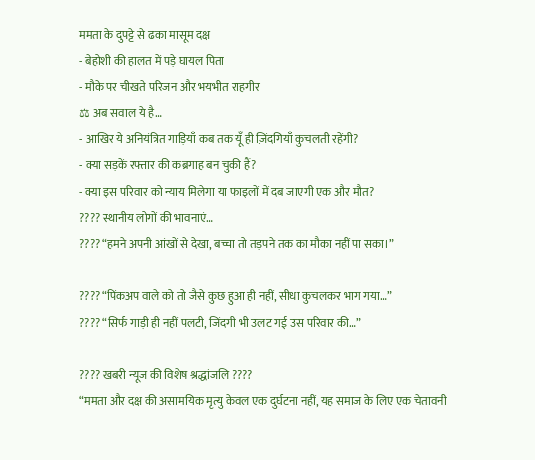ममता के दुपट्टे से ढका मासूम दक्ष
- बेहोशी की हालत में पड़े घायल पिता
- मौके पर चीखते परिजन और भयभीत राहगीर
⚖ अब सवाल ये है…
- आखिर ये अनियंत्रित गाड़ियाँ कब तक यूँ ही ज़िंदगियाँ कुचलती रहेंगी?
- क्या सड़कें रफ्तार की कब्रगाह बन चुकी हैं?
- क्या इस परिवार को न्याय मिलेगा या फाइलों में दब जाएगी एक और मौत?
???? स्थानीय लोगों की भावनाएं…
???? “हमने अपनी आंखों से देखा, बच्चा तो तड़पने तक का मौका नहीं पा सका।”

???? “पिंकअप वाले को तो जैसे कुछ हुआ ही नहीं, सीधा कुचलकर भाग गया…”
???? “सिर्फ गाड़ी ही नहीं पलटी, जिंदगी भी उलट गई उस परिवार की…”

???? खबरी न्यूज की विशेष श्रद्धांजलि ????
“ममता और दक्ष की असामयिक मृत्यु केवल एक दुर्घटना नहीं, यह समाज के लिए एक चेतावनी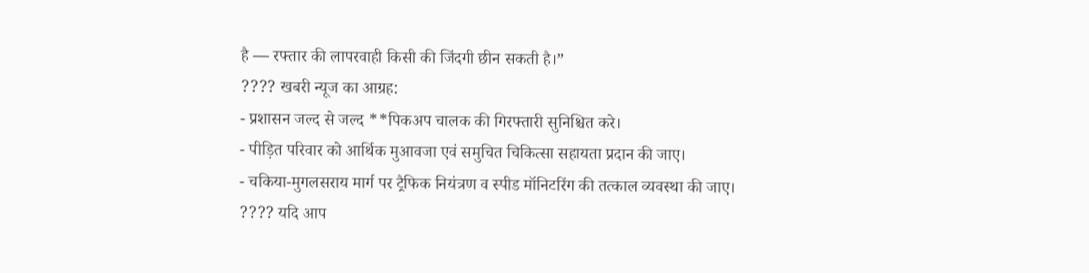है — रफ्तार की लापरवाही किसी की जिंदगी छीन सकती है।”
???? खबरी न्यूज का आग्रह:
- प्रशासन जल्द से जल्द **पिकअप चालक की गिरफ्तारी सुनिश्चित करे।
- पीड़ित परिवार को आर्थिक मुआवजा एवं समुचित चिकित्सा सहायता प्रदान की जाए।
- चकिया-मुगलसराय मार्ग पर ट्रैफिक नियंत्रण व स्पीड मॉनिटरिंग की तत्काल व्यवस्था की जाए।
???? यदि आप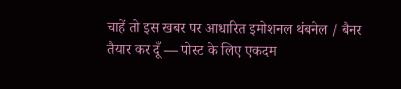चाहें तो इस खबर पर आधारित इमोशनल थंबनेल / बैनर तैयार कर दूँ — पोस्ट के लिए एकदम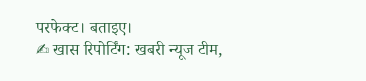परफेक्ट। बताइए।
✍ खास रिपोर्टिंग: खबरी न्यूज टीम,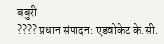बबुरी
???? प्रधान संपादन: एडवोकेट के.सी.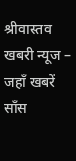श्रीवास्तव
खबरी न्यूज – जहाँ खबरें साँस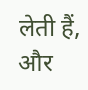लेती हैं, और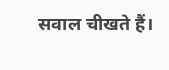सवाल चीखते हैं।